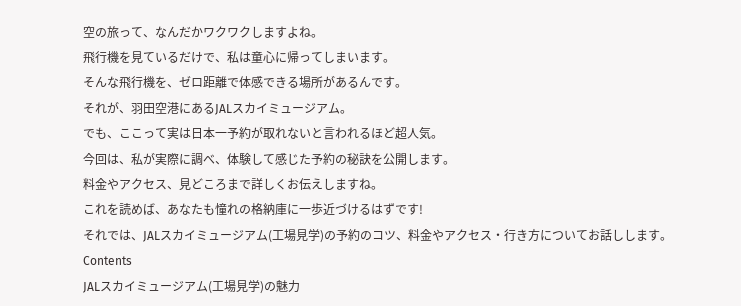空の旅って、なんだかワクワクしますよね。
飛行機を見ているだけで、私は童心に帰ってしまいます。
そんな飛行機を、ゼロ距離で体感できる場所があるんです。
それが、羽田空港にあるJALスカイミュージアム。
でも、ここって実は日本一予約が取れないと言われるほど超人気。
今回は、私が実際に調べ、体験して感じた予約の秘訣を公開します。
料金やアクセス、見どころまで詳しくお伝えしますね。
これを読めば、あなたも憧れの格納庫に一歩近づけるはずです!
それでは、JALスカイミュージアム(工場見学)の予約のコツ、料金やアクセス・行き方についてお話しします。
Contents
JALスカイミュージアム(工場見学)の魅力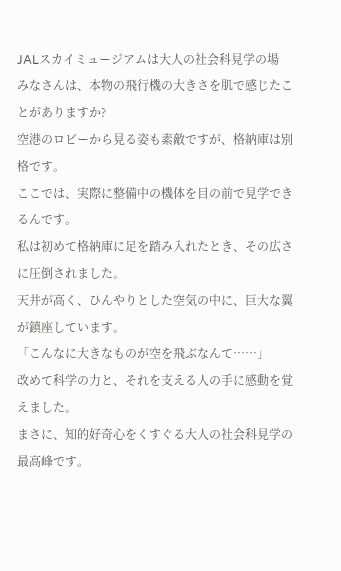JALスカイミュージアムは大人の社会科見学の場
みなさんは、本物の飛行機の大きさを肌で感じたことがありますか?
空港のロビーから見る姿も素敵ですが、格納庫は別格です。
ここでは、実際に整備中の機体を目の前で見学できるんです。
私は初めて格納庫に足を踏み入れたとき、その広さに圧倒されました。
天井が高く、ひんやりとした空気の中に、巨大な翼が鎮座しています。
「こんなに大きなものが空を飛ぶなんて……」
改めて科学の力と、それを支える人の手に感動を覚えました。
まさに、知的好奇心をくすぐる大人の社会科見学の最高峰です。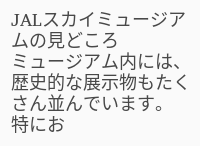JALスカイミュージアムの見どころ
ミュージアム内には、歴史的な展示物もたくさん並んでいます。
特にお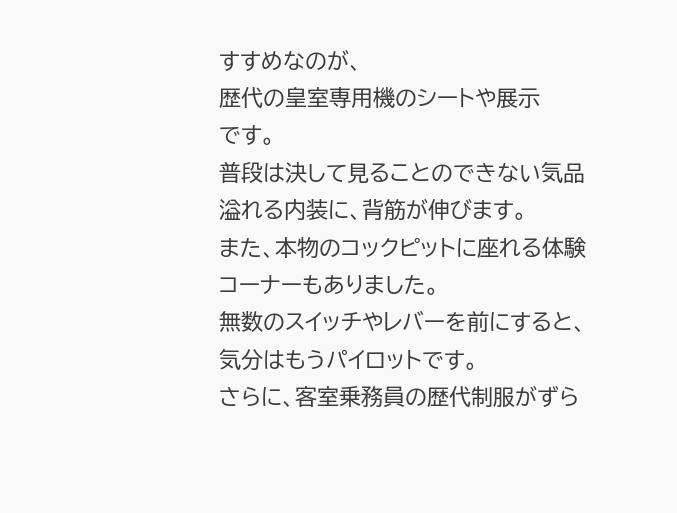すすめなのが、
歴代の皇室専用機のシートや展示
です。
普段は決して見ることのできない気品溢れる内装に、背筋が伸びます。
また、本物のコックピットに座れる体験コーナーもありました。
無数のスイッチやレバーを前にすると、気分はもうパイロットです。
さらに、客室乗務員の歴代制服がずら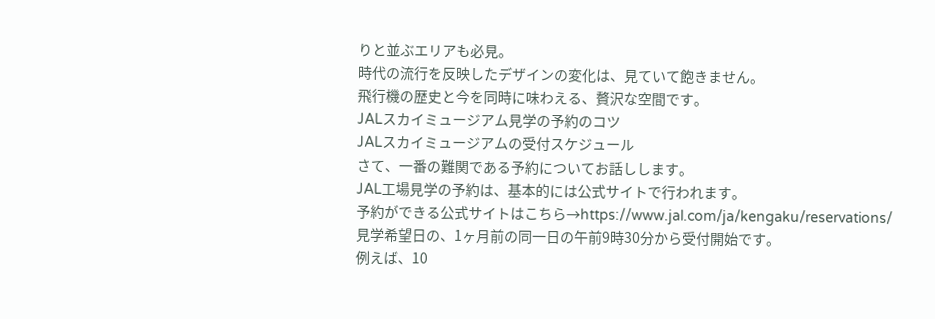りと並ぶエリアも必見。
時代の流行を反映したデザインの変化は、見ていて飽きません。
飛行機の歴史と今を同時に味わえる、贅沢な空間です。
JALスカイミュージアム見学の予約のコツ
JALスカイミュージアムの受付スケジュール
さて、一番の難関である予約についてお話しします。
JAL工場見学の予約は、基本的には公式サイトで行われます。
予約ができる公式サイトはこちら→https://www.jal.com/ja/kengaku/reservations/
見学希望日の、1ヶ月前の同一日の午前9時30分から受付開始です。
例えば、10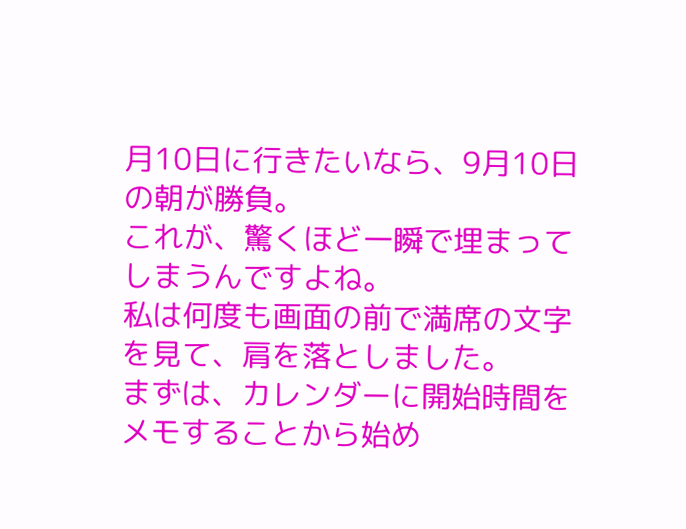月10日に行きたいなら、9月10日の朝が勝負。
これが、驚くほど一瞬で埋まってしまうんですよね。
私は何度も画面の前で満席の文字を見て、肩を落としました。
まずは、カレンダーに開始時間をメモすることから始め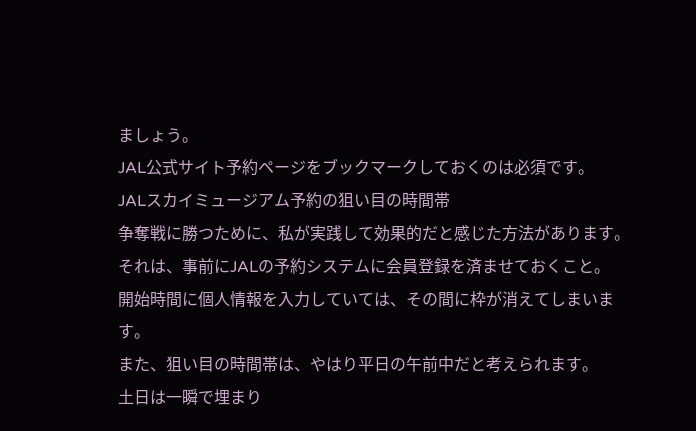ましょう。
JAL公式サイト予約ページをブックマークしておくのは必須です。
JALスカイミュージアム予約の狙い目の時間帯
争奪戦に勝つために、私が実践して効果的だと感じた方法があります。
それは、事前にJALの予約システムに会員登録を済ませておくこと。
開始時間に個人情報を入力していては、その間に枠が消えてしまいます。
また、狙い目の時間帯は、やはり平日の午前中だと考えられます。
土日は一瞬で埋まり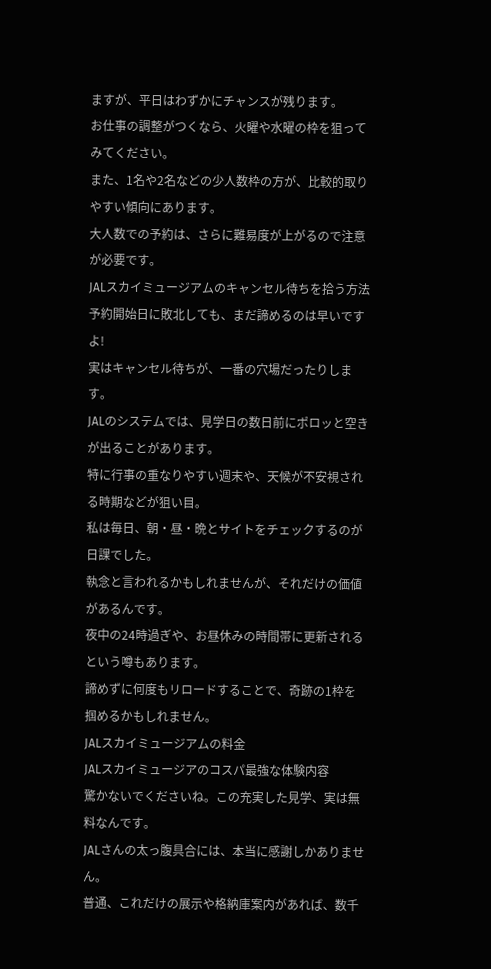ますが、平日はわずかにチャンスが残ります。
お仕事の調整がつくなら、火曜や水曜の枠を狙ってみてください。
また、1名や2名などの少人数枠の方が、比較的取りやすい傾向にあります。
大人数での予約は、さらに難易度が上がるので注意が必要です。
JALスカイミュージアムのキャンセル待ちを拾う方法
予約開始日に敗北しても、まだ諦めるのは早いですよ!
実はキャンセル待ちが、一番の穴場だったりします。
JALのシステムでは、見学日の数日前にポロッと空きが出ることがあります。
特に行事の重なりやすい週末や、天候が不安視される時期などが狙い目。
私は毎日、朝・昼・晩とサイトをチェックするのが日課でした。
執念と言われるかもしれませんが、それだけの価値があるんです。
夜中の24時過ぎや、お昼休みの時間帯に更新されるという噂もあります。
諦めずに何度もリロードすることで、奇跡の1枠を掴めるかもしれません。
JALスカイミュージアムの料金
JALスカイミュージアのコスパ最強な体験内容
驚かないでくださいね。この充実した見学、実は無料なんです。
JALさんの太っ腹具合には、本当に感謝しかありません。
普通、これだけの展示や格納庫案内があれば、数千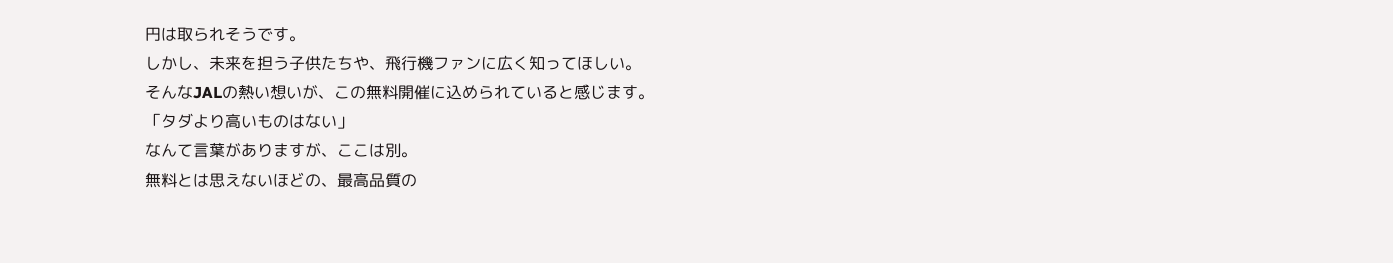円は取られそうです。
しかし、未来を担う子供たちや、飛行機ファンに広く知ってほしい。
そんなJALの熱い想いが、この無料開催に込められていると感じます。
「タダより高いものはない」
なんて言葉がありますが、ここは別。
無料とは思えないほどの、最高品質の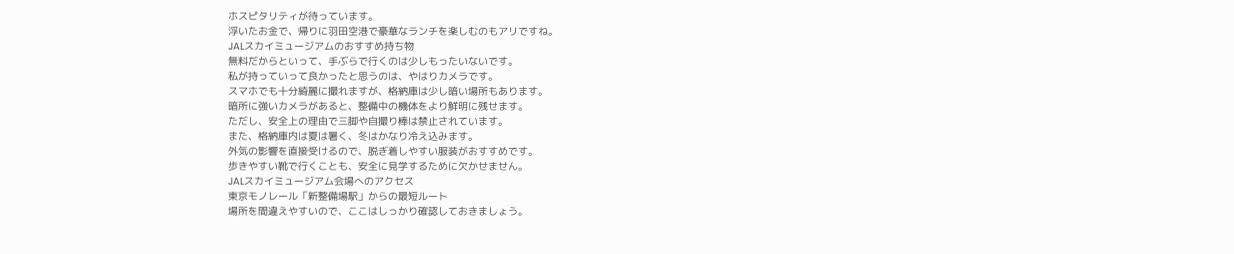ホスピタリティが待っています。
浮いたお金で、帰りに羽田空港で豪華なランチを楽しむのもアリですね。
JALスカイミュージアムのおすすめ持ち物
無料だからといって、手ぶらで行くのは少しもったいないです。
私が持っていって良かったと思うのは、やはりカメラです。
スマホでも十分綺麗に撮れますが、格納庫は少し暗い場所もあります。
暗所に強いカメラがあると、整備中の機体をより鮮明に残せます。
ただし、安全上の理由で三脚や自撮り棒は禁止されています。
また、格納庫内は夏は暑く、冬はかなり冷え込みます。
外気の影響を直接受けるので、脱ぎ着しやすい服装がおすすめです。
歩きやすい靴で行くことも、安全に見学するために欠かせません。
JALスカイミュージアム会場へのアクセス
東京モノレール「新整備場駅」からの最短ルート
場所を間違えやすいので、ここはしっかり確認しておきましょう。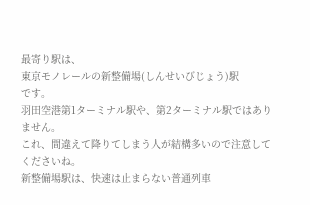最寄り駅は、
東京モノレールの新整備場(しんせいびじょう)駅
です。
羽田空港第1ターミナル駅や、第2ターミナル駅ではありません。
これ、間違えて降りてしまう人が結構多いので注意してくださいね。
新整備場駅は、快速は止まらない普通列車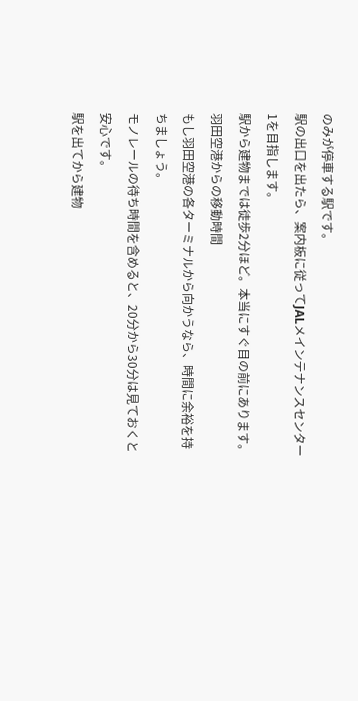のみが停車する駅です。
駅の出口を出たら、案内板に従ってJALメインテナンスセンター1を目指します。
駅から建物までは徒歩2分ほど。本当にすぐ目の前にあります。
羽田空港からの移動時間
もし羽田空港の各ターミナルから向かうなら、時間に余裕を持ちましょう。
モノレールの待ち時間を含めると、20分から30分は見ておくと安心です。
駅を出てから建物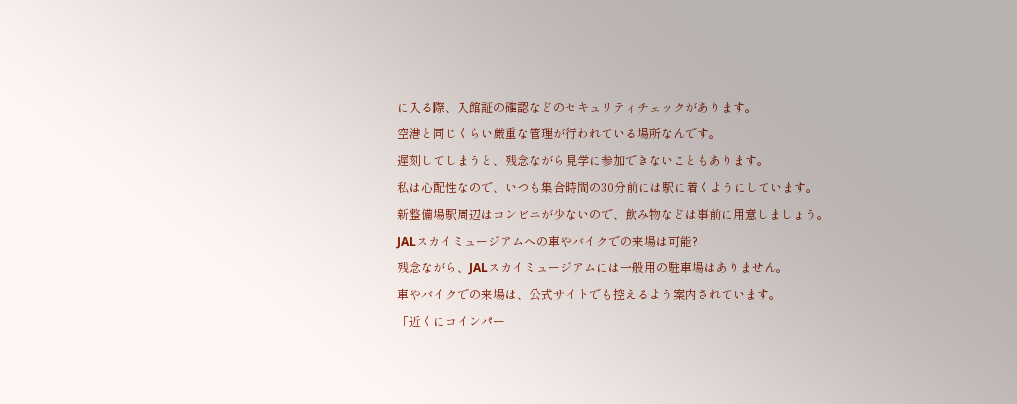に入る際、入館証の確認などのセキュリティチェックがあります。
空港と同じくらい厳重な管理が行われている場所なんです。
遅刻してしまうと、残念ながら見学に参加できないこともあります。
私は心配性なので、いつも集合時間の30分前には駅に着くようにしています。
新整備場駅周辺はコンビニが少ないので、飲み物などは事前に用意しましょう。
JALスカイミュージアムへの車やバイクでの来場は可能?
残念ながら、JALスカイミュージアムには一般用の駐車場はありません。
車やバイクでの来場は、公式サイトでも控えるよう案内されています。
「近くにコインパー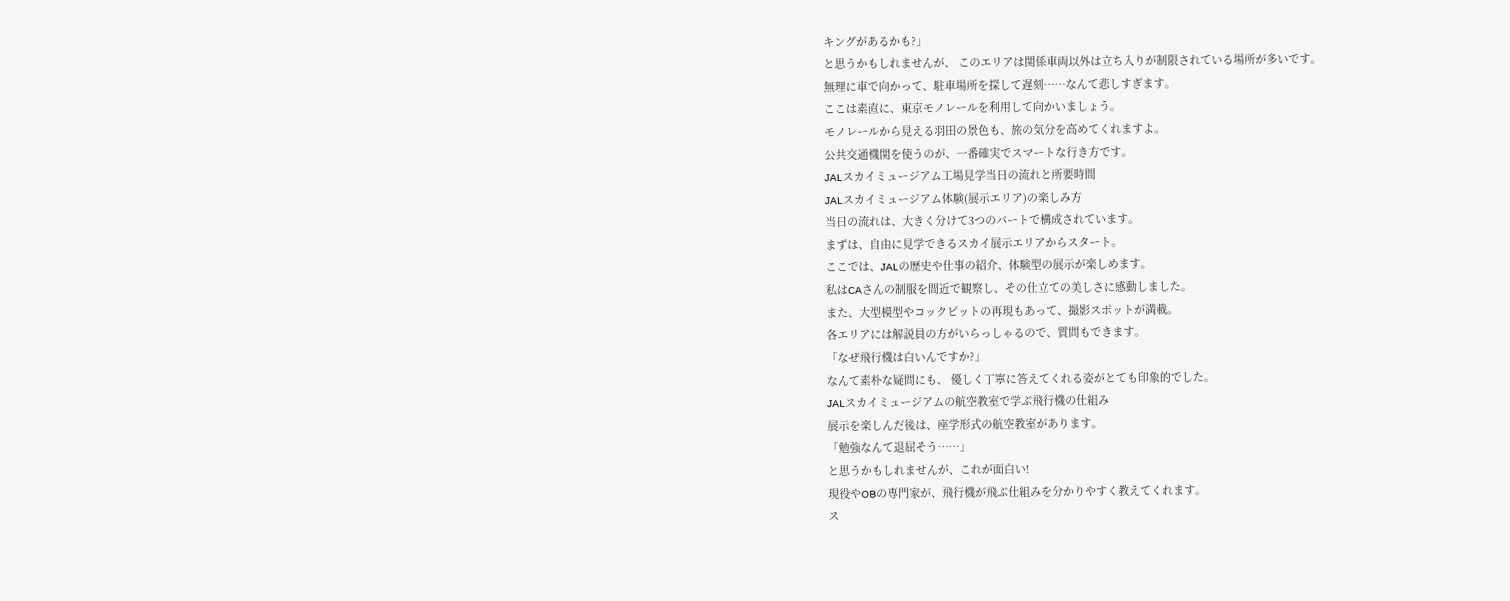キングがあるかも?」
と思うかもしれませんが、 このエリアは関係車両以外は立ち入りが制限されている場所が多いです。
無理に車で向かって、駐車場所を探して遅刻……なんて悲しすぎます。
ここは素直に、東京モノレールを利用して向かいましょう。
モノレールから見える羽田の景色も、旅の気分を高めてくれますよ。
公共交通機関を使うのが、一番確実でスマートな行き方です。
JALスカイミュージアム工場見学当日の流れと所要時間
JALスカイミュージアム体験(展示エリア)の楽しみ方
当日の流れは、大きく分けて3つのパートで構成されています。
まずは、自由に見学できるスカイ展示エリアからスタート。
ここでは、JALの歴史や仕事の紹介、体験型の展示が楽しめます。
私はCAさんの制服を間近で観察し、その仕立ての美しさに感動しました。
また、大型模型やコックピットの再現もあって、撮影スポットが満載。
各エリアには解説員の方がいらっしゃるので、質問もできます。
「なぜ飛行機は白いんですか?」
なんて素朴な疑問にも、 優しく丁寧に答えてくれる姿がとても印象的でした。
JALスカイミュージアムの航空教室で学ぶ飛行機の仕組み
展示を楽しんだ後は、座学形式の航空教室があります。
「勉強なんて退屈そう……」
と思うかもしれませんが、これが面白い!
現役やOBの専門家が、飛行機が飛ぶ仕組みを分かりやすく教えてくれます。
ス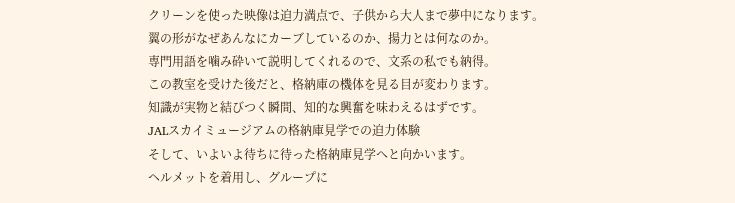クリーンを使った映像は迫力満点で、子供から大人まで夢中になります。
翼の形がなぜあんなにカーブしているのか、揚力とは何なのか。
専門用語を噛み砕いて説明してくれるので、文系の私でも納得。
この教室を受けた後だと、格納庫の機体を見る目が変わります。
知識が実物と結びつく瞬間、知的な興奮を味わえるはずです。
JALスカイミュージアムの格納庫見学での迫力体験
そして、いよいよ待ちに待った格納庫見学へと向かいます。
ヘルメットを着用し、グループに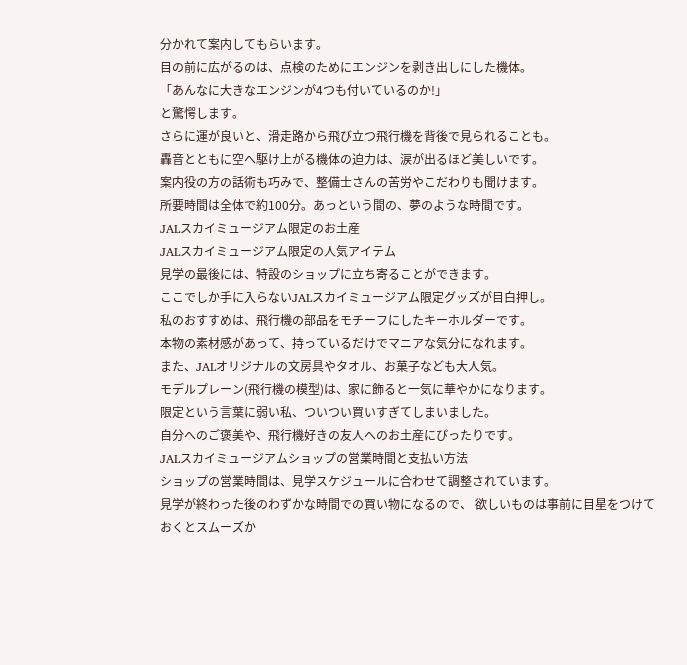分かれて案内してもらいます。
目の前に広がるのは、点検のためにエンジンを剥き出しにした機体。
「あんなに大きなエンジンが4つも付いているのか!」
と驚愕します。
さらに運が良いと、滑走路から飛び立つ飛行機を背後で見られることも。
轟音とともに空へ駆け上がる機体の迫力は、涙が出るほど美しいです。
案内役の方の話術も巧みで、整備士さんの苦労やこだわりも聞けます。
所要時間は全体で約100分。あっという間の、夢のような時間です。
JALスカイミュージアム限定のお土産
JALスカイミュージアム限定の人気アイテム
見学の最後には、特設のショップに立ち寄ることができます。
ここでしか手に入らないJALスカイミュージアム限定グッズが目白押し。
私のおすすめは、飛行機の部品をモチーフにしたキーホルダーです。
本物の素材感があって、持っているだけでマニアな気分になれます。
また、JALオリジナルの文房具やタオル、お菓子なども大人気。
モデルプレーン(飛行機の模型)は、家に飾ると一気に華やかになります。
限定という言葉に弱い私、ついつい買いすぎてしまいました。
自分へのご褒美や、飛行機好きの友人へのお土産にぴったりです。
JALスカイミュージアムショップの営業時間と支払い方法
ショップの営業時間は、見学スケジュールに合わせて調整されています。
見学が終わった後のわずかな時間での買い物になるので、 欲しいものは事前に目星をつけておくとスムーズか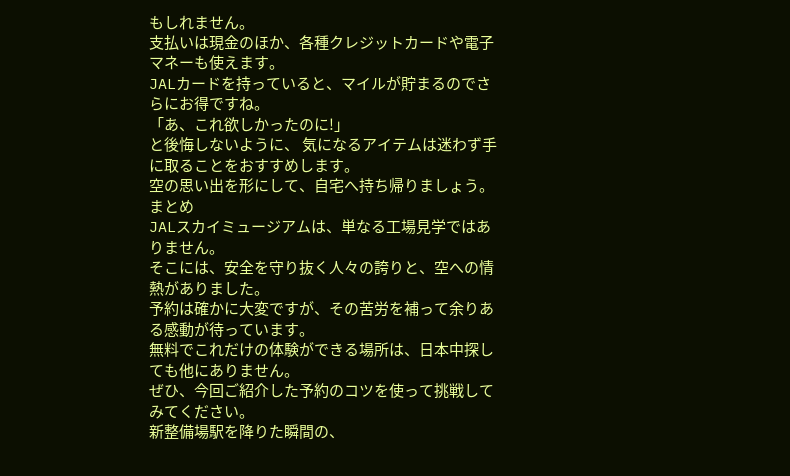もしれません。
支払いは現金のほか、各種クレジットカードや電子マネーも使えます。
JALカードを持っていると、マイルが貯まるのでさらにお得ですね。
「あ、これ欲しかったのに!」
と後悔しないように、 気になるアイテムは迷わず手に取ることをおすすめします。
空の思い出を形にして、自宅へ持ち帰りましょう。
まとめ
JALスカイミュージアムは、単なる工場見学ではありません。
そこには、安全を守り抜く人々の誇りと、空への情熱がありました。
予約は確かに大変ですが、その苦労を補って余りある感動が待っています。
無料でこれだけの体験ができる場所は、日本中探しても他にありません。
ぜひ、今回ご紹介した予約のコツを使って挑戦してみてください。
新整備場駅を降りた瞬間の、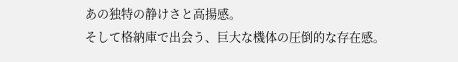あの独特の静けさと高揚感。
そして格納庫で出会う、巨大な機体の圧倒的な存在感。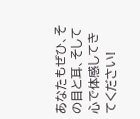あなたもぜひ、その目と耳、そして心で体感してきてください!